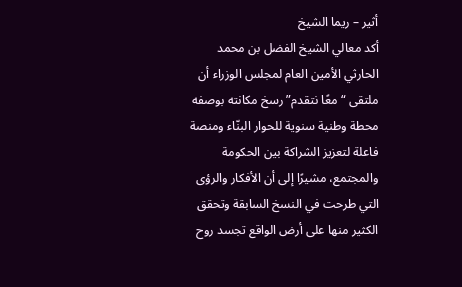أثير – ريما الشيخ
أكد معالي الشيخ الفضل بن محمد الحارثي الأمين العام لمجلس الوزراء أن ملتقى “معًا نتقدم” رسخ مكانته بوصفه محطة وطنية سنوية للحوار البنّاء ومنصة فاعلة لتعزيز الشراكة بين الحكومة والمجتمع، مشيرًا إلى أن الأفكار والرؤى التي طرحت في النسخ السابقة وتحقق الكثير منها على أرض الواقع تجسد روح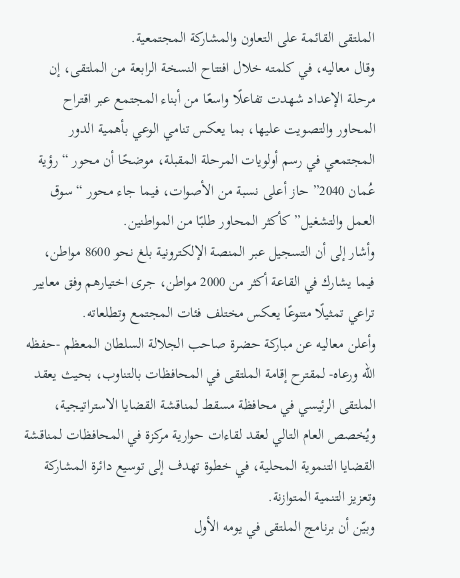الملتقى القائمة على التعاون والمشاركة المجتمعية.
وقال معاليه، في كلمته خلال افتتاح النسخة الرابعة من الملتقى، إن مرحلة الإعداد شهدت تفاعلًا واسعًا من أبناء المجتمع عبر اقتراح المحاور والتصويت عليها، بما يعكس تنامي الوعي بأهمية الدور المجتمعي في رسم أولويات المرحلة المقبلة، موضحًا أن محور “رؤية عُمان 2040” حاز أعلى نسبة من الأصوات، فيما جاء محور “سوق العمل والتشغيل” كأكثر المحاور طلبًا من المواطنين.
وأشار إلى أن التسجيل عبر المنصة الإلكترونية بلغ نحو 8600 مواطن، فيما يشارك في القاعة أكثر من 2000 مواطن، جرى اختيارهم وفق معايير تراعي تمثيلًا متنوعًا يعكس مختلف فئات المجتمع وتطلعاته.
وأعلن معاليه عن مباركة حضرة صاحب الجلالة السلطان المعظم -حفظه الله ورعاه- لمقترح إقامة الملتقى في المحافظات بالتناوب، بحيث يعقد الملتقى الرئيسي في محافظة مسقط لمناقشة القضايا الاستراتيجية، ويُخصص العام التالي لعقد لقاءات حوارية مركزة في المحافظات لمناقشة القضايا التنموية المحلية، في خطوة تهدف إلى توسيع دائرة المشاركة وتعزيز التنمية المتوازنة.
وبيّن أن برنامج الملتقى في يومه الأول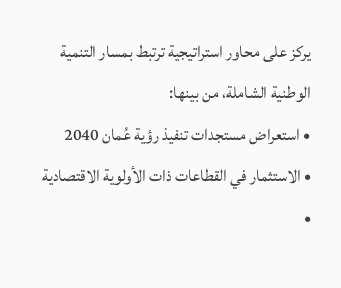يركز على محاور استراتيجية ترتبط بمسار التنمية الوطنية الشاملة، من بينها:
• استعراض مستجدات تنفيذ رؤية عُمان 2040
• الاستثمار في القطاعات ذات الأولوية الاقتصادية
•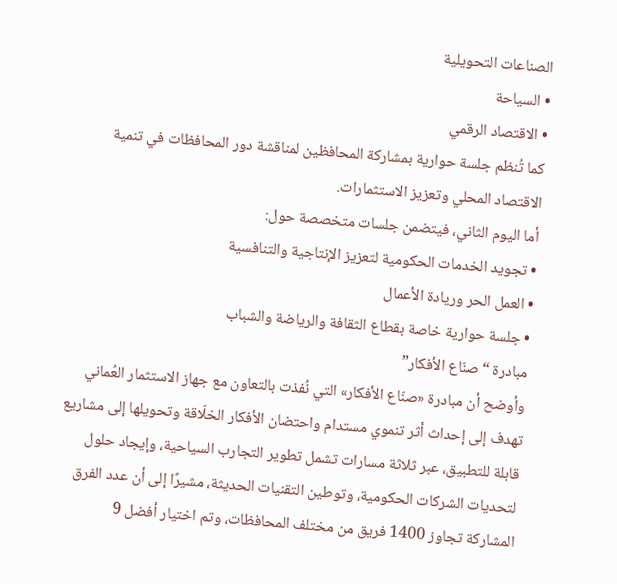الصناعات التحويلية
• السياحة
• الاقتصاد الرقمي
كما تُنظم جلسة حوارية بمشاركة المحافظين لمناقشة دور المحافظات في تنمية الاقتصاد المحلي وتعزيز الاستثمارات.
أما اليوم الثاني، فيتضمن جلسات متخصصة حول:
• تجويد الخدمات الحكومية لتعزيز الإنتاجية والتنافسية
• العمل الحر وريادة الأعمال
• جلسة حوارية خاصة بقطاع الثقافة والرياضة والشباب
مبادرة “صنّاع الأفكار”
وأوضح أن مبادرة «صنّاع الأفكار» التي نُفذت بالتعاون مع جهاز الاستثمار العُماني تهدف إلى إحداث أثر تنموي مستدام واحتضان الأفكار الخلّاقة وتحويلها إلى مشاريع قابلة للتطبيق، عبر ثلاثة مسارات تشمل تطوير التجارب السياحية، وإيجاد حلول لتحديات الشركات الحكومية، وتوطين التقنيات الحديثة، مشيرًا إلى أن عدد الفرق المشاركة تجاوز 1400 فريق من مختلف المحافظات، وتم اختيار أفضل 9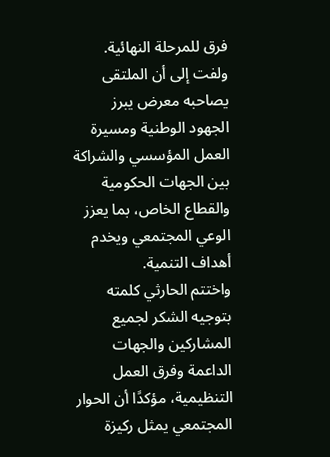فرق للمرحلة النهائية.
ولفت إلى أن الملتقى يصاحبه معرض يبرز الجهود الوطنية ومسيرة العمل المؤسسي والشراكة بين الجهات الحكومية والقطاع الخاص، بما يعزز الوعي المجتمعي ويخدم أهداف التنمية.
واختتم الحارثي كلمته بتوجيه الشكر لجميع المشاركين والجهات الداعمة وفرق العمل التنظيمية، مؤكدًا أن الحوار المجتمعي يمثل ركيزة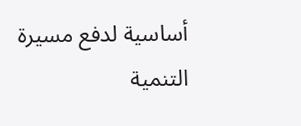أساسية لدفع مسيرة التنمية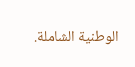الوطنية الشاملة.